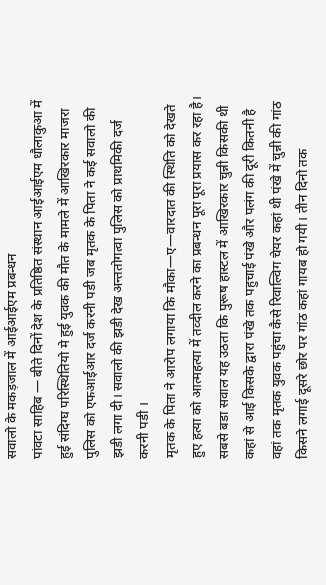सवालो के मकड़जाल में आईआईएम प्रबन्धन
पांवटा साहिब — बीते दिनों देश के प्रतिष्ठित संस्थान आईआईएम धौलाकुआ में हुई संदिग्घ परिस्थितियो मे हुई युवक की मौत के मामले में आखिरकार माजरा पुलिस को एफआईआर दर्ज करनी पडी जब मृतक के पिता ने कई सवालो की झडी लगा दी। सवालो की झडी देख अन्ततोगत्वा पुलिस को प्राथमिकी दर्ज करनी पडी ।
मृतक के पिता ने आरोप लगाया कि मौका—ए—वारदात की स्थिति को देखते हुए हत्या को आत्महत्या में तव्दील करने का प्रबन्धन पूरा पूरा प्रयास कर रहा है। सबसे बडा सवाल यह उठता कि पुरूष हास्टल में आखिरकार चुन्नी किसकी थी कहां से आई किसके द्वारा पंखे तक पहुचाई पंखे और पलंग की दूरी कितनी है वहां तक मृतक युवक पहुंचा कैसे रिवाल्विग चेयर कहां थी पंखे में चुन्नी की गांठ किसने लगाई दूसरे छोर पर गांठ कहां गायब हो गयी। तीन दिनो तक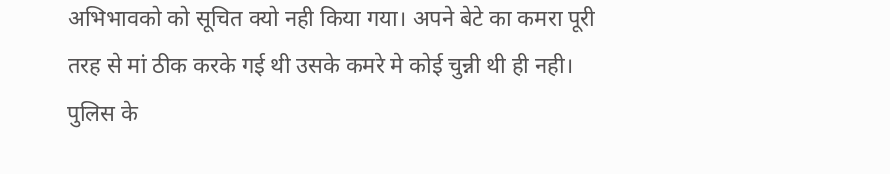अभिभावको को सूचित क्यो नही किया गया। अपने बेटे का कमरा पूरी तरह से मां ठीक करके गई थी उसके कमरे मे कोई चुन्नी थी ही नही। पुलिस के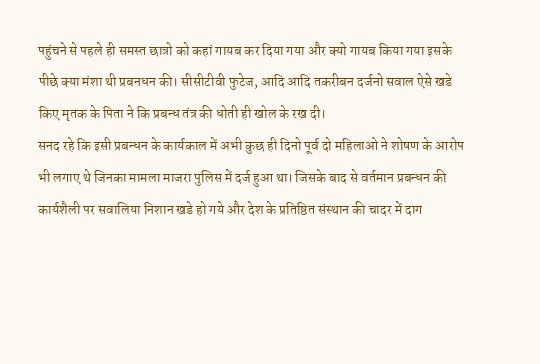पहुंचने से पहले ही समस्त छात्रो को कहां गायब कर दिया गया और क्यो गायब किया गया इसके पीछे क्या मंशा थी प्रबनधन की। सीसीटीवी फुटेज, आदि आदि तकरीबन दर्जनो सवाल ऐसे खडे किए मृतक के पिता ने कि प्रबन्ध तंत्र की धोती ही खोल के रख दी।
सनद रहे कि इसी प्रबन्धन के कार्यकाल में अभी कुछ ही दिनो पूर्व दो महिलाओ ने शोषण के आरोप भी लगाए थे जिनका मामला माजरा पुलिस में दर्ज हुआ था। जिसके बाद से वर्तमान प्रबन्धन की कार्यशैली पर सवालिया निशान खडे हो गये और देश के प्रतिष्ठित संस्थान की चादर में दाग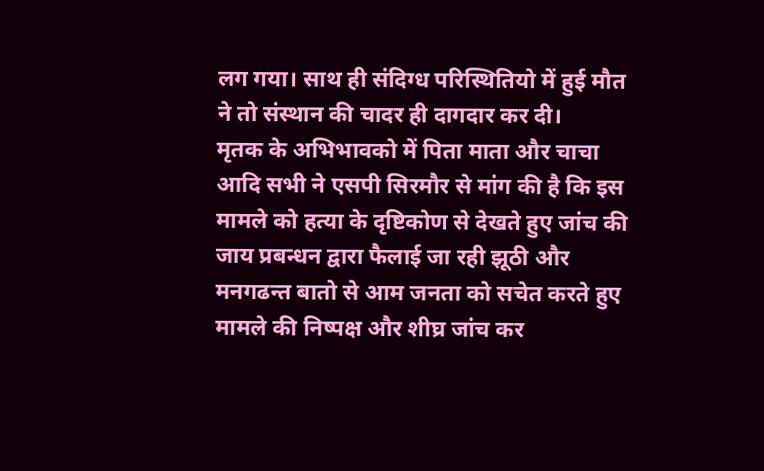लग गया। साथ ही संदिग्ध परिस्थितियो में हुई मौत ने तो संस्थान की चादर ही दागदार कर दी।
मृतक के अभिभावको में पिता माता और चाचा आदि सभी ने एसपी सिरमौर से मांग की है कि इस मामले को हत्या के दृष्टिकोण से देखते हुए जांच की जाय प्रबन्धन द्वारा फैलाई जा रही झूठी और मनगढन्त बातो से आम जनता को सचेत करते हुए मामले की निष्पक्ष और शीघ्र जांच कर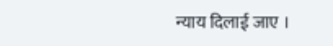न्याय दिलाई जाए ।